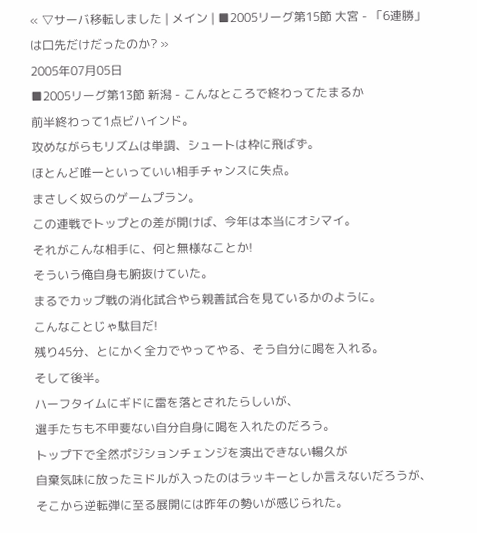« ▽サーバ移転しました | メイン | ■2005リーグ第15節 大宮 - 「6連勝」は口先だけだったのか? »
2005年07月05日
■2005リーグ第13節 新潟 - こんなところで終わってたまるか
前半終わって1点ビハインド。
攻めながらもリズムは単調、シュートは枠に飛ばず。
ほとんど唯一といっていい相手チャンスに失点。
まさしく奴らのゲームプラン。
この連戦でトップとの差が開けば、今年は本当にオシマイ。
それがこんな相手に、何と無様なことか!
そういう俺自身も腑抜けていた。
まるでカップ戦の消化試合やら親善試合を見ているかのように。
こんなことじゃ駄目だ!
残り45分、とにかく全力でやってやる、そう自分に喝を入れる。
そして後半。
ハーフタイムにギドに雷を落とされたらしいが、
選手たちも不甲斐ない自分自身に喝を入れたのだろう。
トップ下で全然ポジションチェンジを演出できない暢久が
自棄気味に放ったミドルが入ったのはラッキーとしか言えないだろうが、
そこから逆転弾に至る展開には昨年の勢いが感じられた。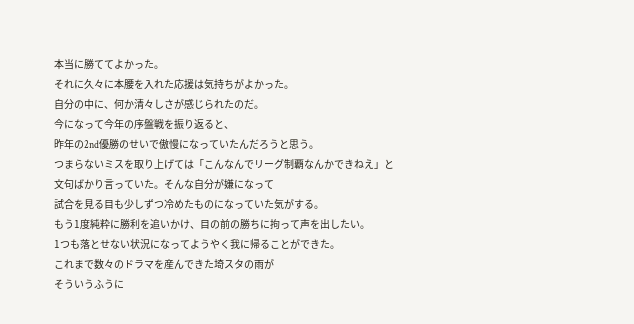本当に勝ててよかった。
それに久々に本腰を入れた応援は気持ちがよかった。
自分の中に、何か清々しさが感じられたのだ。
今になって今年の序盤戦を振り返ると、
昨年の2nd優勝のせいで傲慢になっていたんだろうと思う。
つまらないミスを取り上げては「こんなんでリーグ制覇なんかできねえ」と
文句ばかり言っていた。そんな自分が嫌になって
試合を見る目も少しずつ冷めたものになっていた気がする。
もう1度純粋に勝利を追いかけ、目の前の勝ちに拘って声を出したい。
1つも落とせない状況になってようやく我に帰ることができた。
これまで数々のドラマを産んできた埼スタの雨が
そういうふうに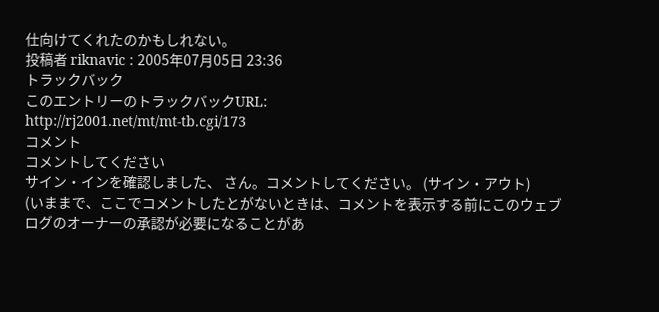仕向けてくれたのかもしれない。
投稿者 riknavic : 2005年07月05日 23:36
トラックバック
このエントリーのトラックバックURL:
http://rj2001.net/mt/mt-tb.cgi/173
コメント
コメントしてください
サイン・インを確認しました、 さん。コメントしてください。 (サイン・アウト)
(いままで、ここでコメントしたとがないときは、コメントを表示する前にこのウェブログのオーナーの承認が必要になることがあ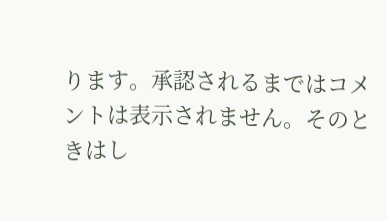ります。承認されるまではコメントは表示されません。そのときはし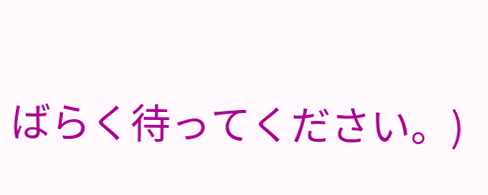ばらく待ってください。)